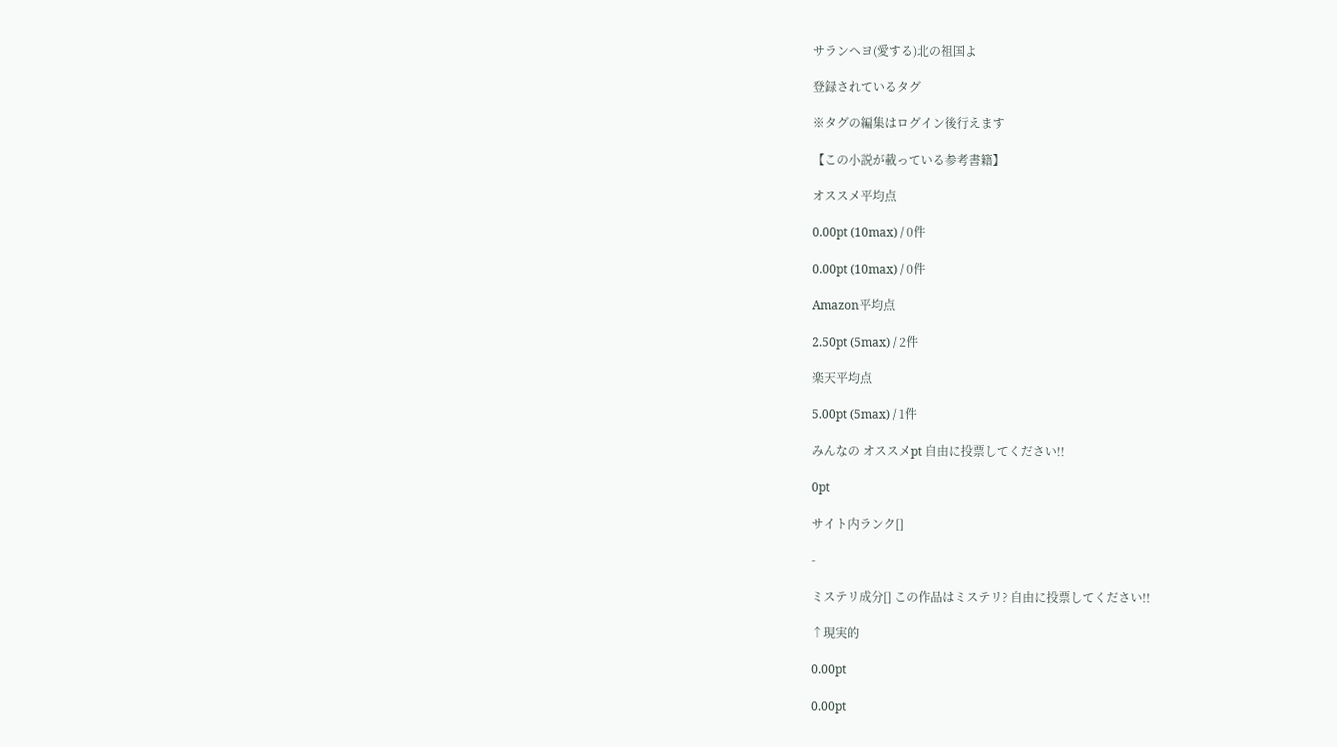サランヘヨ(愛する)北の祖国よ

登録されているタグ

※タグの編集はログイン後行えます

【この小説が載っている参考書籍】

オススメ平均点

0.00pt (10max) / 0件

0.00pt (10max) / 0件

Amazon平均点

2.50pt (5max) / 2件

楽天平均点

5.00pt (5max) / 1件

みんなの オススメpt 自由に投票してください!!

0pt

サイト内ランク[]

-

ミステリ成分[] この作品はミステリ? 自由に投票してください!!

↑現実的

0.00pt

0.00pt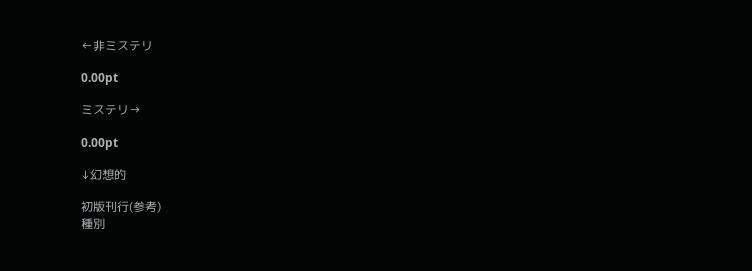←非ミステリ

0.00pt

ミステリ→

0.00pt

↓幻想的

初版刊行(参考)
種別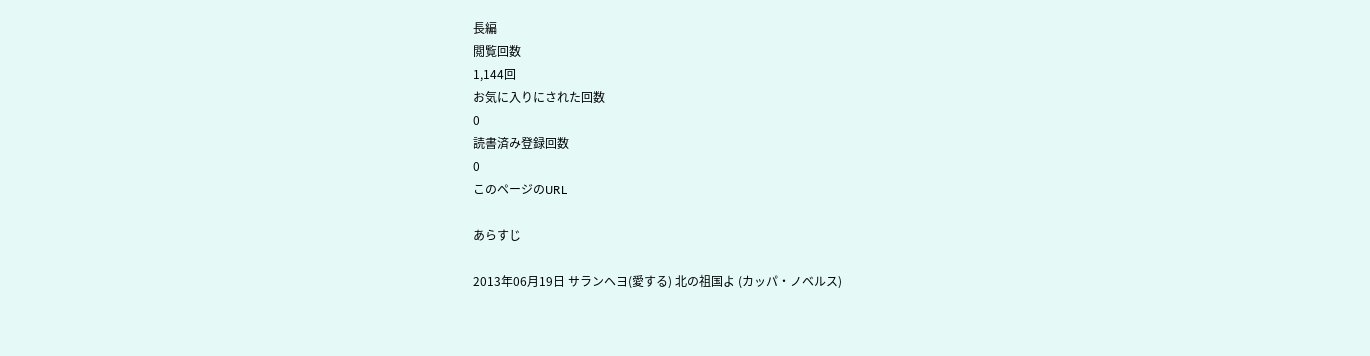長編
閲覧回数
1,144回
お気に入りにされた回数
0
読書済み登録回数
0
このページのURL

あらすじ

2013年06月19日 サランヘヨ(愛する) 北の祖国よ (カッパ・ノベルス)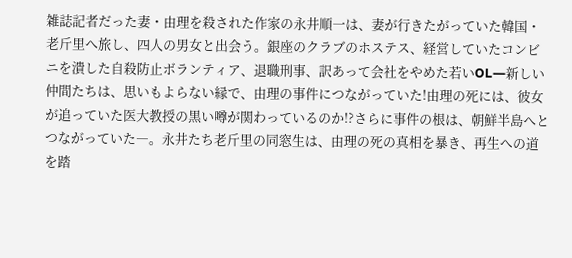雑誌記者だった妻・由理を殺された作家の永井順一は、妻が行きたがっていた韓国・老斤里へ旅し、四人の男女と出会う。銀座のクラブのホステス、経営していたコンビニを潰した自殺防止ボランティア、退職刑事、訳あって会社をやめた若いOL―新しい仲間たちは、思いもよらない縁で、由理の事件につながっていた!由理の死には、彼女が追っていた医大教授の黒い噂が関わっているのか!?さらに事件の根は、朝鮮半島へとつながっていた―。永井たち老斤里の同窓生は、由理の死の真相を暴き、再生への道を踏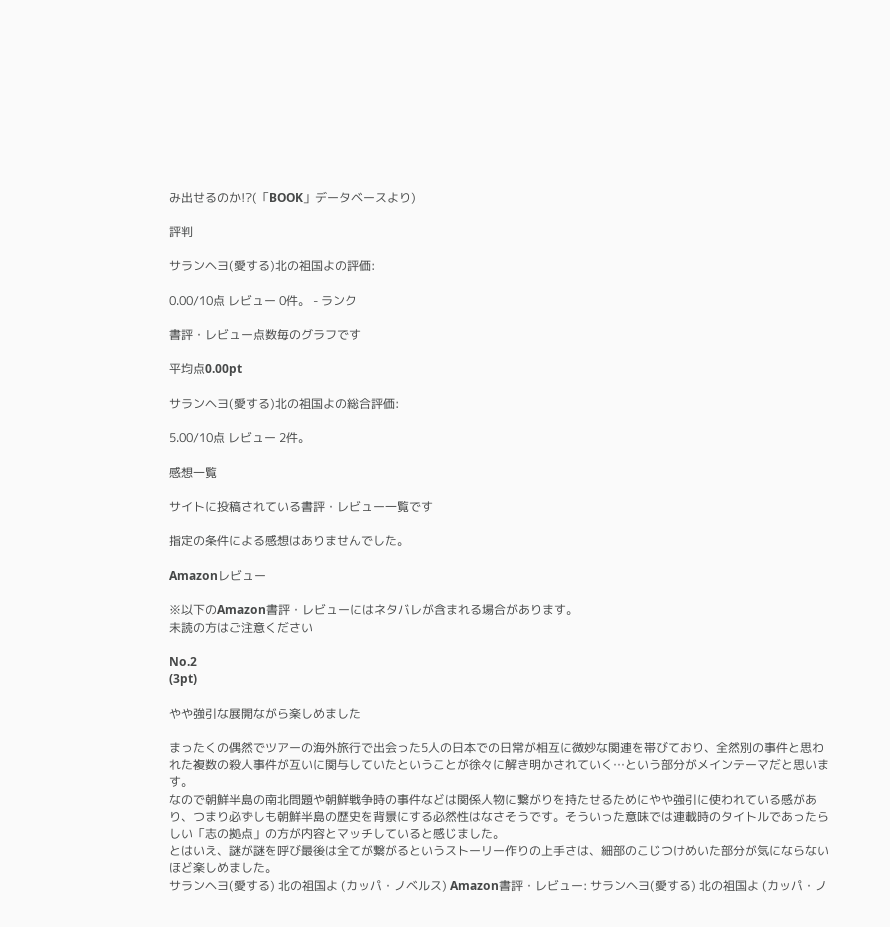み出せるのか!?(「BOOK」データベースより)

評判

サランヘヨ(愛する)北の祖国よの評価:

0.00/10点 レビュー 0件。 - ランク

書評・レビュー点数毎のグラフです

平均点0.00pt

サランヘヨ(愛する)北の祖国よの総合評価:

5.00/10点 レビュー 2件。

感想一覧

サイトに投稿されている書評・レビュー一覧です

指定の条件による感想はありませんでした。

Amazonレビュー

※以下のAmazon書評・レビューにはネタバレが含まれる場合があります。
未読の方はご注意ください

No.2
(3pt)

やや強引な展開ながら楽しめました

まったくの偶然でツアーの海外旅行で出会った5人の日本での日常が相互に微妙な関連を帯びており、全然別の事件と思われた複数の殺人事件が互いに関与していたということが徐々に解き明かされていく…という部分がメインテーマだと思います。
なので朝鮮半島の南北問題や朝鮮戦争時の事件などは関係人物に繋がりを持たせるためにやや強引に使われている感があり、つまり必ずしも朝鮮半島の歴史を背景にする必然性はなさそうです。そういった意味では連載時のタイトルであったらしい「志の拠点」の方が内容とマッチしていると感じました。
とはいえ、謎が謎を呼び最後は全てが繋がるというストーリー作りの上手さは、細部のこじつけめいた部分が気にならないほど楽しめました。
サランヘヨ(愛する) 北の祖国よ (カッパ・ノベルス) Amazon書評・レビュー: サランヘヨ(愛する) 北の祖国よ (カッパ・ノ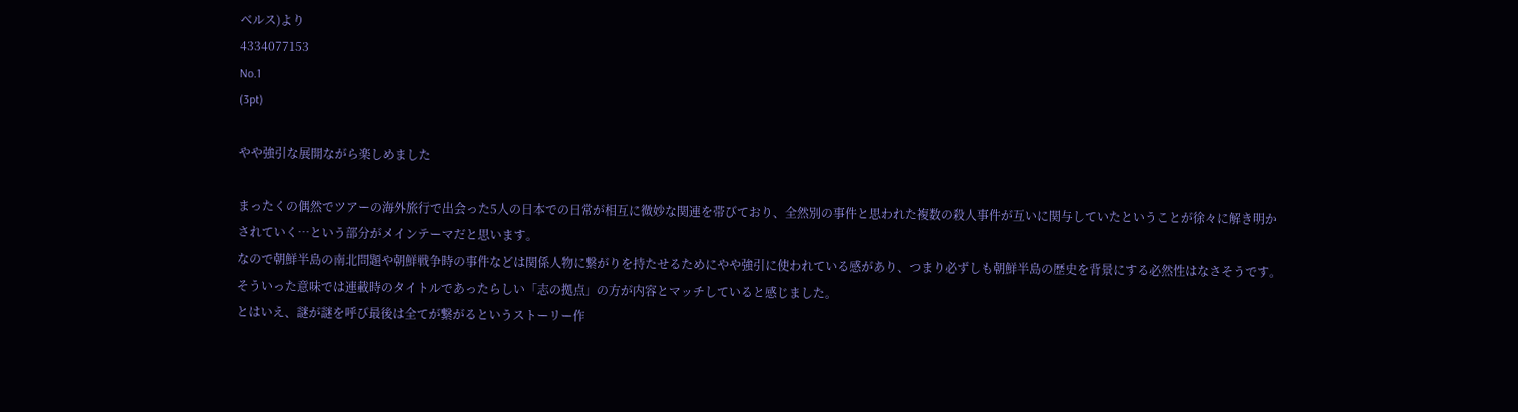ベルス)より
4334077153
No.1
(3pt)

やや強引な展開ながら楽しめました

まったくの偶然でツアーの海外旅行で出会った5人の日本での日常が相互に微妙な関連を帯びており、全然別の事件と思われた複数の殺人事件が互いに関与していたということが徐々に解き明かされていく…という部分がメインテーマだと思います。
なので朝鮮半島の南北問題や朝鮮戦争時の事件などは関係人物に繋がりを持たせるためにやや強引に使われている感があり、つまり必ずしも朝鮮半島の歴史を背景にする必然性はなさそうです。そういった意味では連載時のタイトルであったらしい「志の拠点」の方が内容とマッチしていると感じました。
とはいえ、謎が謎を呼び最後は全てが繋がるというストーリー作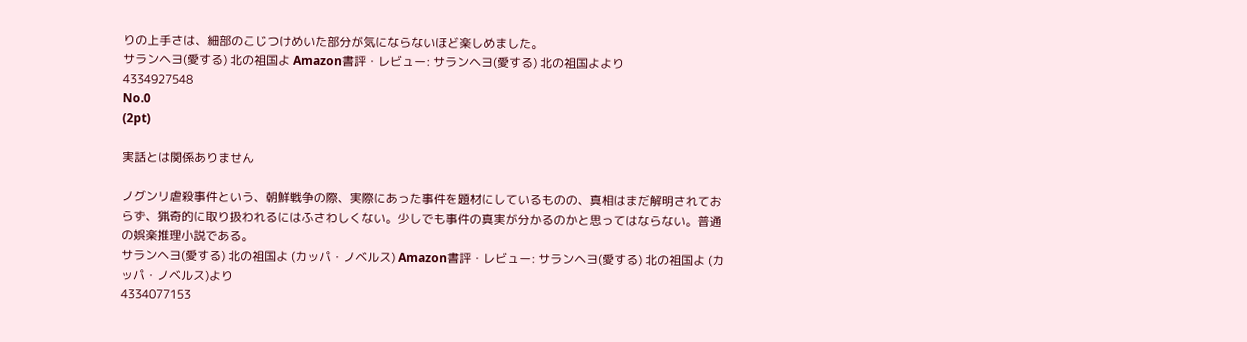りの上手さは、細部のこじつけめいた部分が気にならないほど楽しめました。
サランヘヨ(愛する) 北の祖国よ Amazon書評・レビュー: サランヘヨ(愛する) 北の祖国よより
4334927548
No.0
(2pt)

実話とは関係ありません

ノグンリ虐殺事件という、朝鮮戦争の際、実際にあった事件を題材にしているものの、真相はまだ解明されておらず、猟奇的に取り扱われるにはふさわしくない。少しでも事件の真実が分かるのかと思ってはならない。普通の娯楽推理小説である。
サランヘヨ(愛する) 北の祖国よ (カッパ・ノベルス) Amazon書評・レビュー: サランヘヨ(愛する) 北の祖国よ (カッパ・ノベルス)より
4334077153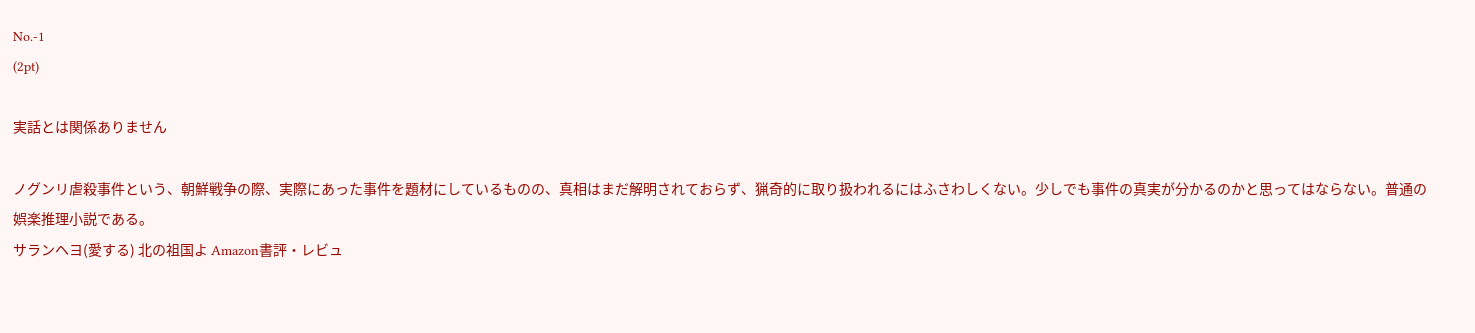No.-1
(2pt)

実話とは関係ありません

ノグンリ虐殺事件という、朝鮮戦争の際、実際にあった事件を題材にしているものの、真相はまだ解明されておらず、猟奇的に取り扱われるにはふさわしくない。少しでも事件の真実が分かるのかと思ってはならない。普通の娯楽推理小説である。
サランヘヨ(愛する) 北の祖国よ Amazon書評・レビュ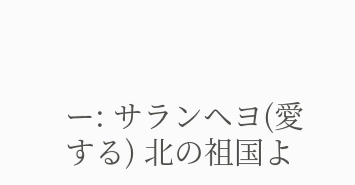ー: サランヘヨ(愛する) 北の祖国よ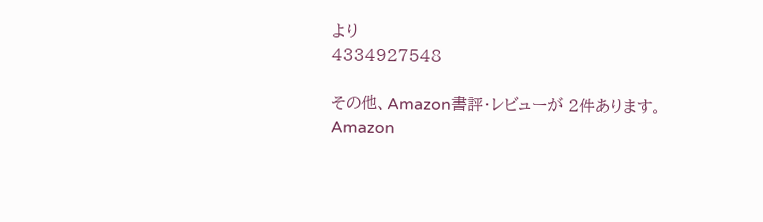より
4334927548

その他、Amazon書評・レビューが 2件あります。
Amazon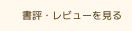書評・レビューを見る